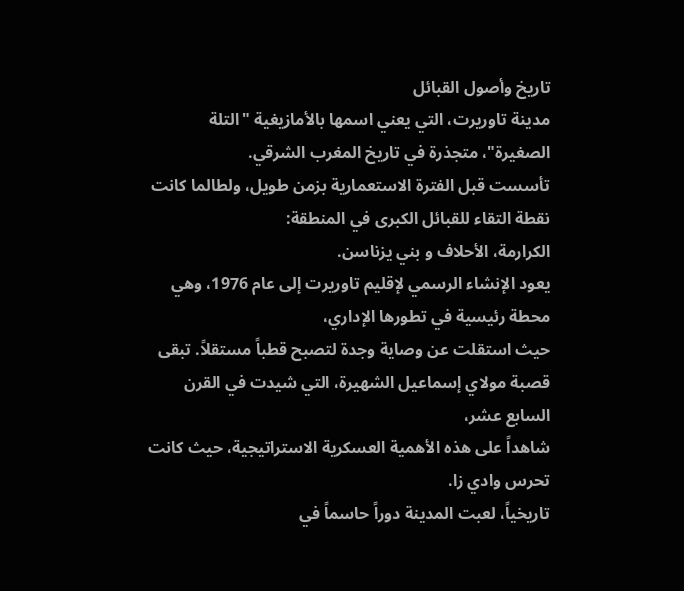تاريخ وأصول القبائل
مدينة تاوريرت، التي يعني اسمها بالأمازيغية "التلة الصغيرة"، متجذرة في تاريخ المغرب الشرقي.
تأسست قبل الفترة الاستعمارية بزمن طويل، ولطالما كانت نقطة التقاء للقبائل الكبرى في المنطقة:
الكرارمة، الأحلاف و بني يزناسن.
يعود الإنشاء الرسمي لإقليم تاوريرت إلى عام 1976، وهي محطة رئيسية في تطورها الإداري،
حيث استقلت عن وصاية وجدة لتصبح قطباً مستقلاً. تبقى قصبة مولاي إسماعيل الشهيرة، التي شيدت في القرن السابع عشر،
شاهداً على هذه الأهمية العسكرية الاستراتيجية، حيث كانت تحرس وادي زا.
تاريخياً، لعبت المدينة دوراً حاسماً في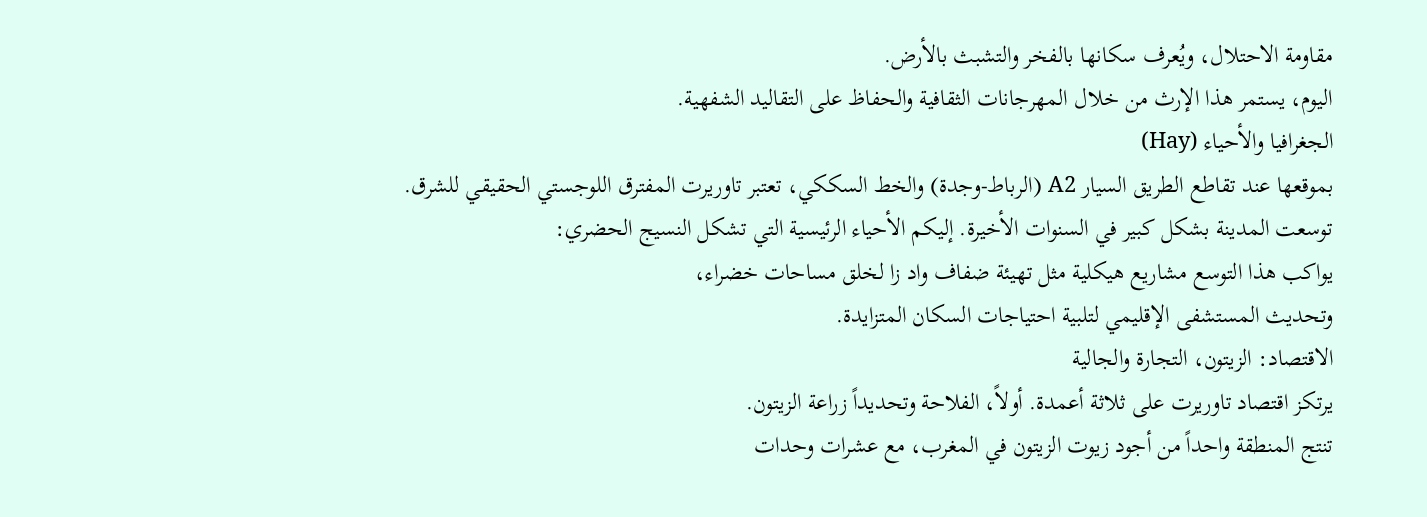مقاومة الاحتلال، ويُعرف سكانها بالفخر والتشبث بالأرض.
اليوم، يستمر هذا الإرث من خلال المهرجانات الثقافية والحفاظ على التقاليد الشفهية.
الجغرافيا والأحياء (Hay)
بموقعها عند تقاطع الطريق السيار A2 (الرباط-وجدة) والخط السككي، تعتبر تاوريرت المفترق اللوجستي الحقيقي للشرق.
توسعت المدينة بشكل كبير في السنوات الأخيرة. إليكم الأحياء الرئيسية التي تشكل النسيج الحضري:
يواكب هذا التوسع مشاريع هيكلية مثل تهيئة ضفاف واد زا لخلق مساحات خضراء،
وتحديث المستشفى الإقليمي لتلبية احتياجات السكان المتزايدة.
الاقتصاد: الزيتون، التجارة والجالية
يرتكز اقتصاد تاوريرت على ثلاثة أعمدة. أولاً، الفلاحة وتحديداً زراعة الزيتون.
تنتج المنطقة واحداً من أجود زيوت الزيتون في المغرب، مع عشرات وحدات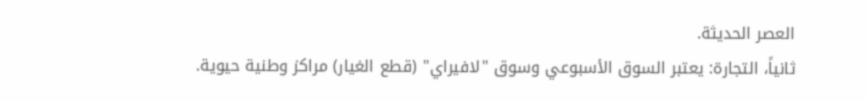العصر الحديثة.
ثانياً، التجارة: يعتبر السوق الأسبوعي وسوق "لافيراي" (قطع الغيار) مراكز وطنية حيوية.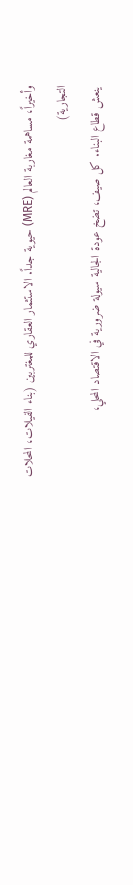وأخيراً، مساهمة مغاربة العالم (MRE) حيوية جداً. الاستثمار العقاري للمغتربين (بناء الفيلات، المحلات التجارية)
ينعش قطاع البناء. كل صيف، تضخ عودة الجالية سيولة ضرورية في الاقتصاد المحلي،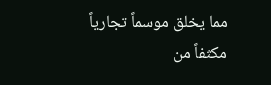مما يخلق موسماً تجارياً مكثفاً من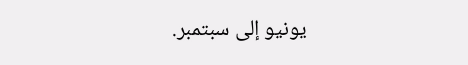يونيو إلى سبتمبر.